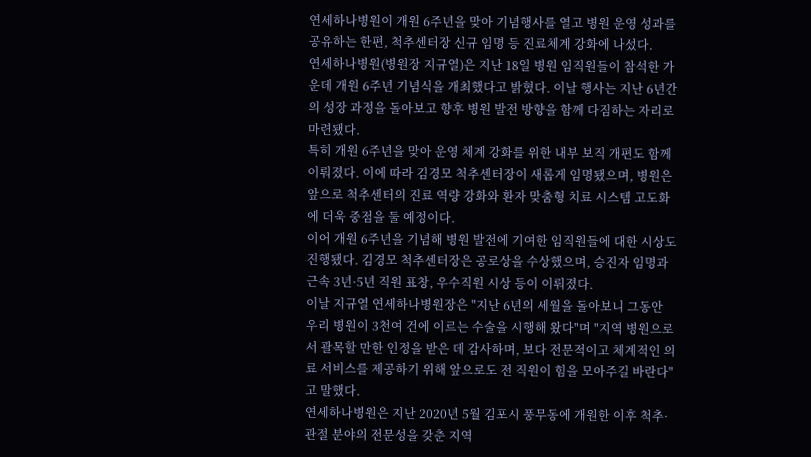연세하나병원이 개원 6주년을 맞아 기념행사를 열고 병원 운영 성과를 공유하는 한편, 척추센터장 신규 임명 등 진료체계 강화에 나섰다.
연세하나병원(병원장 지규열)은 지난 18일 병원 임직원들이 참석한 가운데 개원 6주년 기념식을 개최했다고 밝혔다. 이날 행사는 지난 6년간의 성장 과정을 돌아보고 향후 병원 발전 방향을 함께 다짐하는 자리로 마련됐다.
특히 개원 6주년을 맞아 운영 체계 강화를 위한 내부 보직 개편도 함께 이뤄졌다. 이에 따라 김경모 척추센터장이 새롭게 임명됐으며, 병원은 앞으로 척추센터의 진료 역량 강화와 환자 맞춤형 치료 시스템 고도화에 더욱 중점을 둘 예정이다.
이어 개원 6주년을 기념해 병원 발전에 기여한 임직원들에 대한 시상도 진행됐다. 김경모 척추센터장은 공로상을 수상했으며, 승진자 임명과 근속 3년·5년 직원 표창, 우수직원 시상 등이 이뤄졌다.
이날 지규열 연세하나병원장은 "지난 6년의 세월을 돌아보니 그동안 우리 병원이 3천여 건에 이르는 수술을 시행해 왔다"며 "지역 병원으로서 괄목할 만한 인정을 받은 데 감사하며, 보다 전문적이고 체계적인 의료 서비스를 제공하기 위해 앞으로도 전 직원이 힘을 모아주길 바란다"고 말했다.
연세하나병원은 지난 2020년 5월 김포시 풍무동에 개원한 이후 척추·관절 분야의 전문성을 갖춘 지역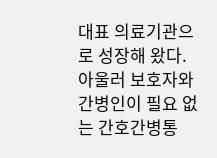대표 의료기관으로 성장해 왔다. 아울러 보호자와 간병인이 필요 없는 간호간병통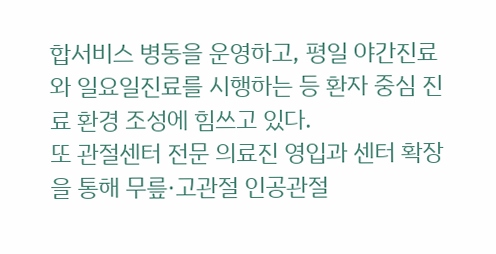합서비스 병동을 운영하고, 평일 야간진료와 일요일진료를 시행하는 등 환자 중심 진료 환경 조성에 힘쓰고 있다.
또 관절센터 전문 의료진 영입과 센터 확장을 통해 무릎·고관절 인공관절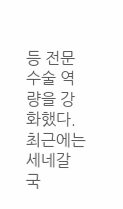등 전문 수술 역량을 강화했다. 최근에는 세네갈 국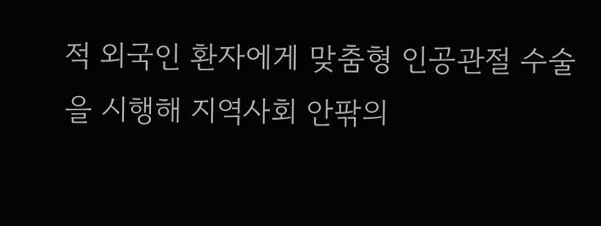적 외국인 환자에게 맞춤형 인공관절 수술을 시행해 지역사회 안팎의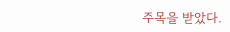주목을 받았다.